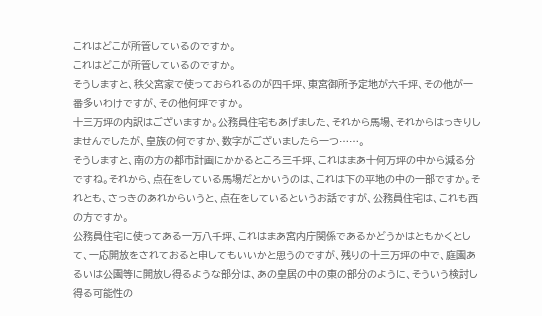これはどこが所管しているのですか。
これはどこが所管しているのですか。
そうしますと、秩父宮家で使っておられるのが四千坪、東宮御所予定地が六千坪、その他が一番多いわけですが、その他何坪ですか。
十三万坪の内訳はございますか。公務員住宅もあげました、それから馬場、それからはっきりしませんでしたが、皇族の何ですか、数字がございましたら一つ……。
そうしますと、南の方の都市計画にかかるところ三千坪、これはまあ十何万坪の中から減る分ですね。それから、点在をしている馬場だとかいうのは、これは下の平地の中の一部ですか。それとも、さっきのあれからいうと、点在をしているというお話ですが、公務員住宅は、これも西の方ですか。
公務員住宅に使ってある一万八千坪、これはまあ宮内庁関係であるかどうかはともかくとして、一応開放をされておると申してもいいかと思うのですが、残りの十三万坪の中で、庭園あるいは公園等に開放し得るような部分は、あの皇居の中の東の部分のように、そういう検討し得る可能性の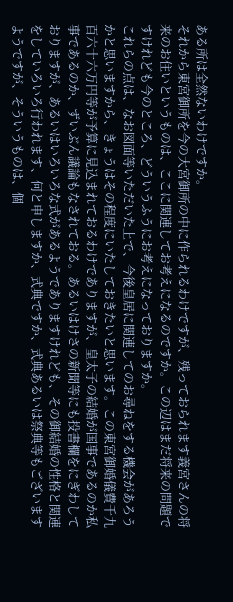ある所は全然ないわけですか。
それから東宮御所を今の大宮御所の中に作られるわけですが、残っておられます義宮さんの将来のお住いというものは、ここに関連してお考えになるのですか。この辺はまだ将来の問題ですけれども今のところ、どういうふうにお考えになっておりますか。
これらの点は、なお図面等いただいた上で、今後皇居に関連してのお尋ねをする機会があろうかと思いますから、きょうはその程度にいたしておきたいと思います。この東宮御婚儀費千九百六十六万円等が予算に見込まれておるわけでありますが、皇太子の結婚が国事であるのか私事であるのか、ずいぶん議論もなされておる。あるいはけさの新聞等にも投書欄をにぎわしておりますが、あるいはいろいろな式があるようでありますけれども、その御結婚の性格と関連をしていろいろ行われます、何と申しますか、式典ですか、式典あるいは祭典等もございますようですが、そういうものは、個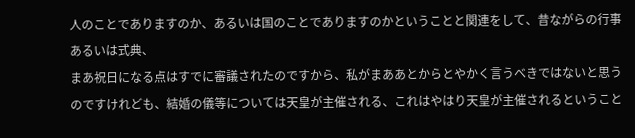人のことでありますのか、あるいは国のことでありますのかということと関連をして、昔ながらの行事あるいは式典、
まあ祝日になる点はすでに審議されたのですから、私がまああとからとやかく言うべきではないと思うのですけれども、結婚の儀等については天皇が主催される、これはやはり天皇が主催されるということ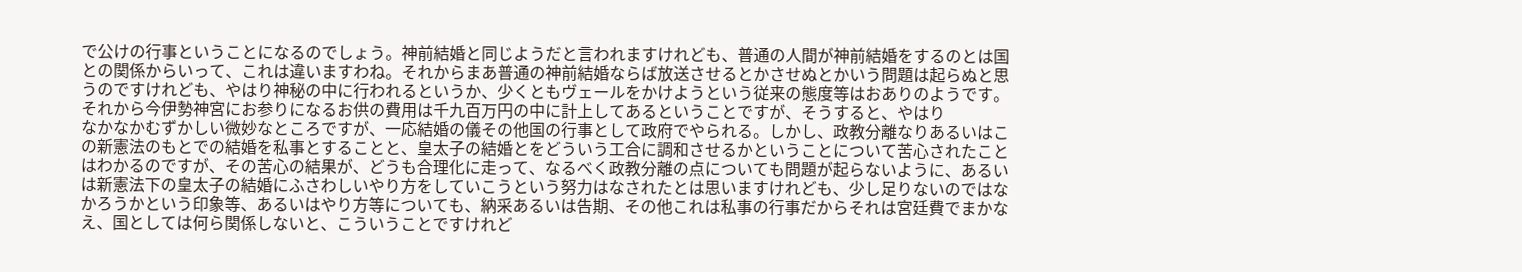で公けの行事ということになるのでしょう。神前結婚と同じようだと言われますけれども、普通の人間が神前結婚をするのとは国との関係からいって、これは違いますわね。それからまあ普通の神前結婚ならば放送させるとかさせぬとかいう問題は起らぬと思うのですけれども、やはり神秘の中に行われるというか、少くともヴェールをかけようという従来の態度等はおありのようです。それから今伊勢神宮にお参りになるお供の費用は千九百万円の中に計上してあるということですが、そうすると、やはり
なかなかむずかしい微妙なところですが、一応結婚の儀その他国の行事として政府でやられる。しかし、政教分離なりあるいはこの新憲法のもとでの結婚を私事とすることと、皇太子の結婚とをどういう工合に調和させるかということについて苦心されたことはわかるのですが、その苦心の結果が、どうも合理化に走って、なるべく政教分離の点についても問題が起らないように、あるいは新憲法下の皇太子の結婚にふさわしいやり方をしていこうという努力はなされたとは思いますけれども、少し足りないのではなかろうかという印象等、あるいはやり方等についても、納采あるいは告期、その他これは私事の行事だからそれは宮廷費でまかなえ、国としては何ら関係しないと、こういうことですけれど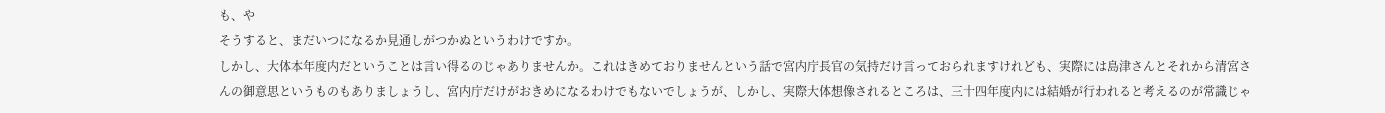も、や
そうすると、まだいつになるか見通しがつかぬというわけですか。
しかし、大体本年度内だということは言い得るのじゃありませんか。これはきめておりませんという話で宮内庁長官の気持だけ言っておられますけれども、実際には島津さんとそれから清宮さんの御意思というものもありましょうし、宮内庁だけがおきめになるわけでもないでしょうが、しかし、実際大体想像されるところは、三十四年度内には結婚が行われると考えるのが常識じゃ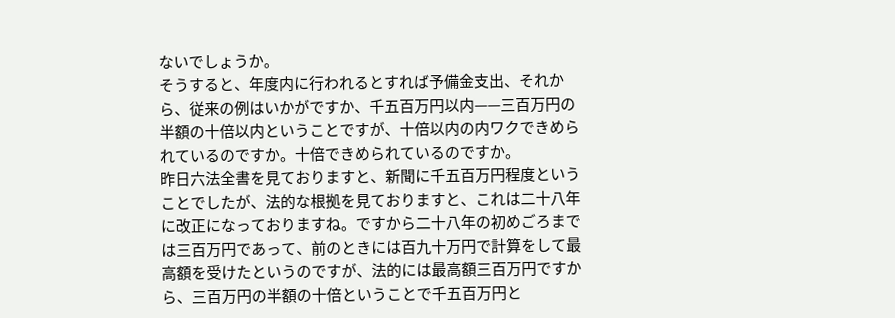ないでしょうか。
そうすると、年度内に行われるとすれば予備金支出、それから、従来の例はいかがですか、千五百万円以内——三百万円の半額の十倍以内ということですが、十倍以内の内ワクできめられているのですか。十倍できめられているのですか。
昨日六法全書を見ておりますと、新聞に千五百万円程度ということでしたが、法的な根拠を見ておりますと、これは二十八年に改正になっておりますね。ですから二十八年の初めごろまでは三百万円であって、前のときには百九十万円で計算をして最高額を受けたというのですが、法的には最高額三百万円ですから、三百万円の半額の十倍ということで千五百万円と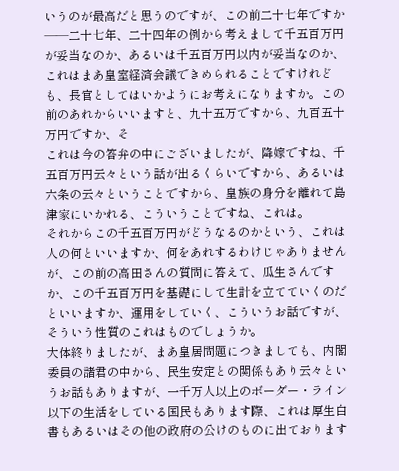いうのが最高だと思うのですが、この前二十七年ですか——二十七年、二十四年の例から考えまして千五百万円が妥当なのか、あるいは千五百万円以内が妥当なのか、これはまあ皇室経済会議できめられることですけれども、長官としてはいかようにお考えになりますか。この前のあれからいいますと、九十五万ですから、九百五十万円ですか、そ
これは今の答弁の中にございましたが、降嫁ですね、千五百万円云々という話が出るくらいですから、あるいは六条の云々ということですから、皇族の身分を離れて島津家にいかれる、こういうことですね、これは。
それからこの千五百万円がどうなるのかという、これは人の何といいますか、何をあれするわけじゃありませんが、この前の高田さんの質問に答えて、瓜生さんですか、この千五百万円を基礎にして生計を立てていくのだといいますか、運用をしていく、こういうお話ですが、そういう性質のこれはものでしょうか。
大体終りましたが、まあ皇居問題につきましても、内閣委員の諸君の中から、民生安定との関係もあり云々というお話もありますが、一千万人以上のボーダー・ライン以下の生活をしている国民もあります際、これは厚生白書もあるいはその他の政府の公けのものに出ております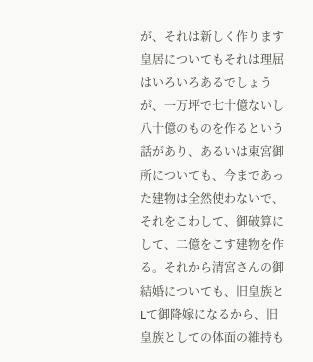が、それは新しく作ります皇居についてもそれは理屈はいろいろあるでしょうが、一万坪で七十億ないし八十億のものを作るという話があり、あるいは東宮御所についても、今まであった建物は全然使わないで、それをこわして、御破算にして、二億をこす建物を作る。それから清宮さんの御結婚についても、旧皇族とLて御降嫁になるから、旧皇族としての体面の維持も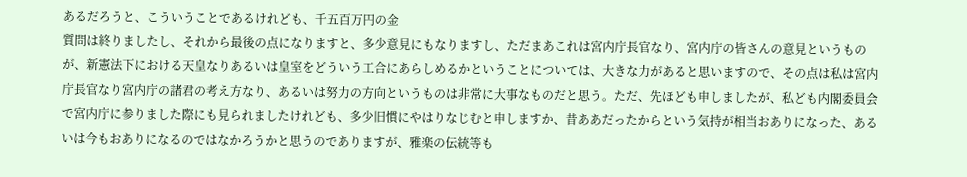あるだろうと、こういうことであるけれども、千五百万円の金
質問は終りましたし、それから最後の点になりますと、多少意見にもなりますし、ただまあこれは宮内庁長官なり、宮内庁の皆さんの意見というものが、新憲法下における天皇なりあるいは皇室をどういう工合にあらしめるかということについては、大きな力があると思いますので、その点は私は宮内庁長官なり宮内庁の諸君の考え方なり、あるいは努力の方向というものは非常に大事なものだと思う。ただ、先ほども申しましたが、私ども内閣委員会で宮内庁に参りました際にも見られましたけれども、多少旧慣にやはりなじむと申しますか、昔ああだったからという気持が相当おありになった、あるいは今もおありになるのではなかろうかと思うのでありますが、雅楽の伝統等も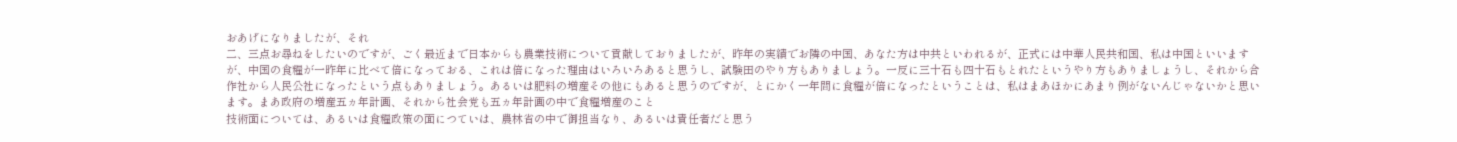おあげになりましたが、それ
二、三点お尋ねをしたいのですが、ごく最近まで日本からも農業技術について貢献しておりましたが、昨年の実績でお隣の中国、あなた方は中共といわれるが、正式には中華人民共和国、私は中国といいますが、中国の食糧が一昨年に比べて倍になっておる、これは倍になった理由はいろいろあると思うし、試験田のやり方もありましょう。一反に三十石も四十石もとれたというやり方もありましょうし、それから合作社から人民公社になったという点もありましょう。あるいは肥料の増産その他にもあると思うのですが、とにかく一年間に食糧が倍になったということは、私はまあほかにあまり例がないんじゃないかと思います。まあ政府の増産五ヵ年計画、それから社会党も五ヵ年計画の中で食糧増産のこと
技術面については、あるいは食糧政策の面につていは、農林省の中で御担当なり、あるいは責任者だと思う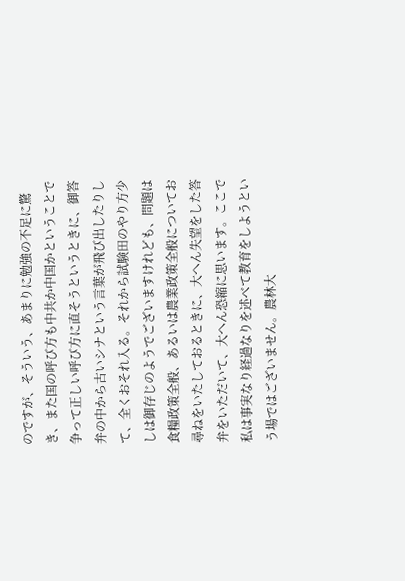のですが、そういう、あまりに勉強の不足に驚き、また国の呼び方も中共か中国かということで争って正しい呼び方に直そうというときに、御答弁の中から古いシナという言葉が飛び出したりして、全くおそれ入る。それから試験田のやり方少しは御存じのようでございますけれども、問題は食糧政策全般、あるいは農業政策全般についてお尋ねをいたしておるときに、大へん失望をした答弁をいただいて、大へん恐縮に思います。ここで私は事実なり経過なりを述べて教育をしようという場ではございません。農林大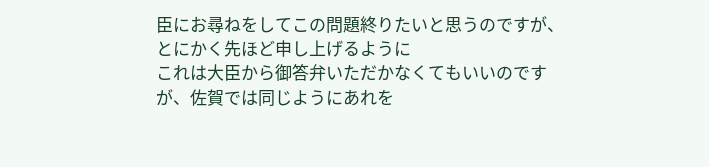臣にお尋ねをしてこの問題終りたいと思うのですが、とにかく先ほど申し上げるように
これは大臣から御答弁いただかなくてもいいのですが、佐賀では同じようにあれを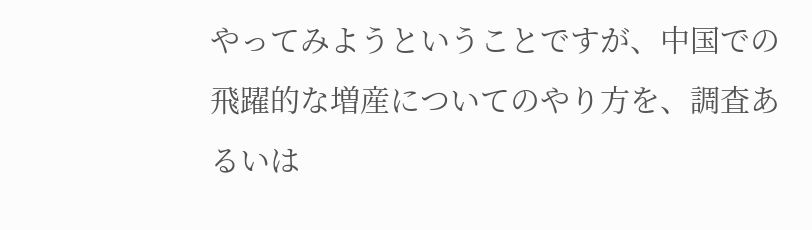やってみようということですが、中国での飛躍的な増産についてのやり方を、調査あるいは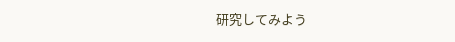研究してみよう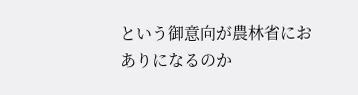という御意向が農林省におありになるのか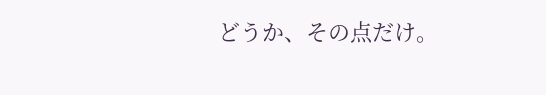どうか、その点だけ。